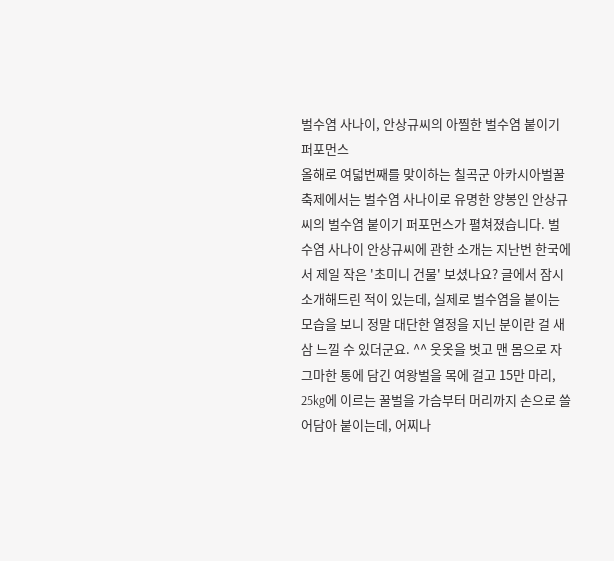벌수염 사나이, 안상규씨의 아찔한 벌수염 붙이기 퍼포먼스
올해로 여덟번째를 맞이하는 칠곡군 아카시아벌꿀축제에서는 벌수염 사나이로 유명한 양봉인 안상규씨의 벌수염 붙이기 퍼포먼스가 펼쳐졌습니다. 벌수염 사나이 안상규씨에 관한 소개는 지난번 한국에서 제일 작은 '초미니 건물' 보셨나요? 글에서 잠시 소개해드린 적이 있는데, 실제로 벌수염을 붙이는 모습을 보니 정말 대단한 열정을 지닌 분이란 걸 새삼 느낄 수 있더군요. ^^ 웃옷을 벗고 맨 몸으로 자그마한 통에 담긴 여왕벌을 목에 걸고 15만 마리, 25kg에 이르는 꿀벌을 가슴부터 머리까지 손으로 쓸어담아 붙이는데, 어찌나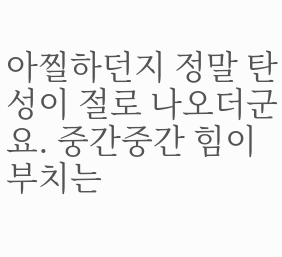아찔하던지 정말 탄성이 절로 나오더군요. 중간중간 힘이 부치는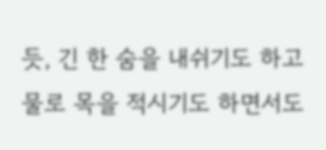듯, 긴 한 숨을 내쉬기도 하고 물로 목을 적시기도 하면서도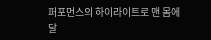퍼포먼스의 하이라이트로 맨 몸에 달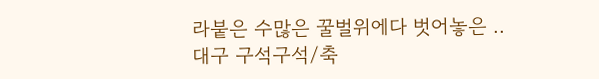라붙은 수많은 꿀벌위에다 벗어놓은 ..
대구 구석구석/축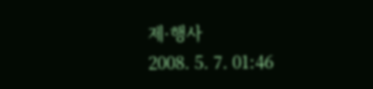제·행사
2008. 5. 7. 01:46